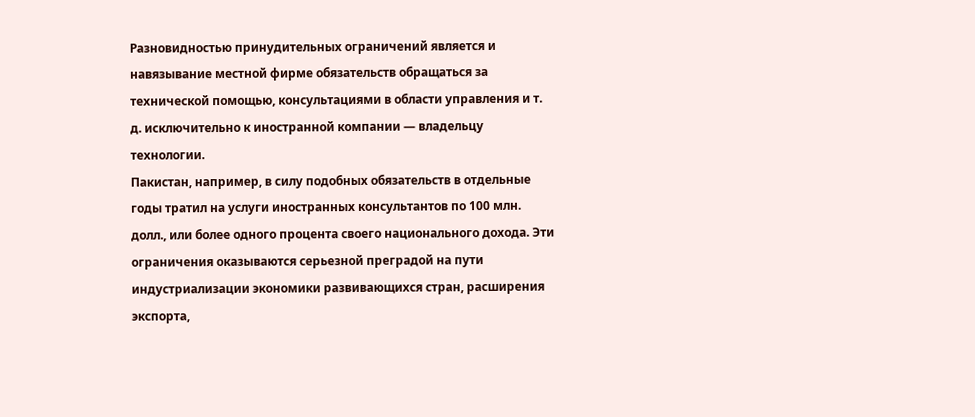Разновидностью принудительных ограничений является и навязывание местной фирме обязательств обращаться за технической помощью, консультациями в области управления и т. д. исключительно к иностранной компании — владельцу технологии.
Пакистан, например, в силу подобных обязательств в отдельные годы тратил на услуги иностранных консультантов по 100 млн. долл., или более одного процента своего национального дохода. Эти ограничения оказываются серьезной преградой на пути индустриализации экономики развивающихся стран, расширения экспорта,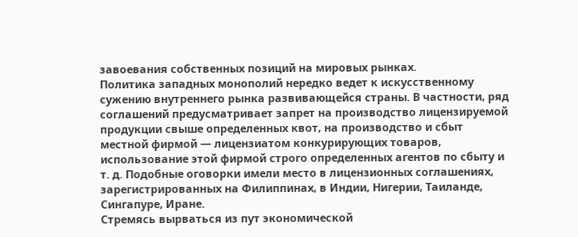завоевания собственных позиций на мировых рынках.
Политика западных монополий нередко ведет к искусственному сужению внутреннего рынка развивающейся страны. В частности, ряд соглашений предусматривает запрет на производство лицензируемой продукции свыше определенных квот, на производство и сбыт местной фирмой — лицензиатом конкурирующих товаров, использование этой фирмой строго определенных агентов по сбыту и т. д. Подобные оговорки имели место в лицензионных соглашениях, зарегистрированных на Филиппинах, в Индии, Нигерии, Таиланде, Сингапуре, Иране.
Стремясь вырваться из пут экономической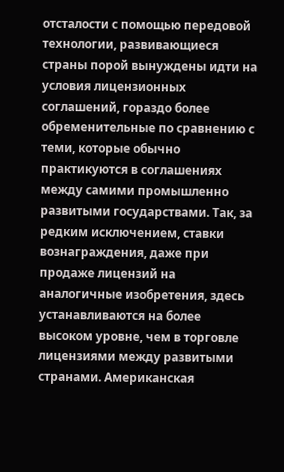отсталости с помощью передовой технологии, развивающиеся страны порой вынуждены идти на условия лицензионных соглашений, гораздо более обременительные по сравнению с теми, которые обычно практикуются в соглашениях между самими промышленно развитыми государствами. Так, за редким исключением, ставки вознаграждения, даже при продаже лицензий на аналогичные изобретения, здесь устанавливаются на более высоком уровне, чем в торговле лицензиями между развитыми странами. Американская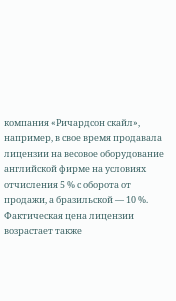компания «Ричардсон скайл», например, в свое время продавала лицензии на весовое оборудование английской фирме на условиях отчисления 5 % с оборота от продажи, а бразильской — 10 %.
Фактическая цена лицензии возрастает также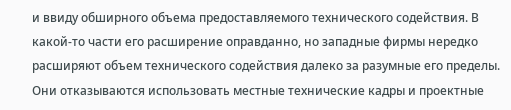и ввиду обширного объема предоставляемого технического содействия. В какой-то части его расширение оправданно, но западные фирмы нередко расширяют объем технического содействия далеко за разумные его пределы. Они отказываются использовать местные технические кадры и проектные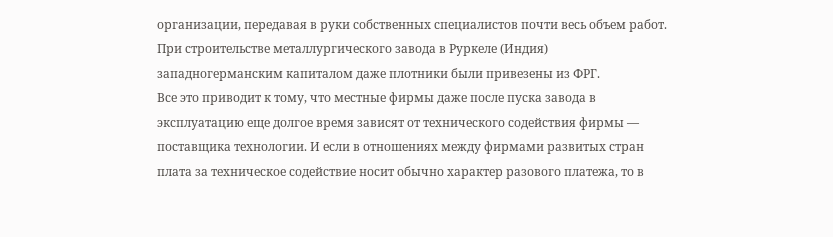организации, передавая в руки собственных специалистов почти весь объем работ. При строительстве металлургического завода в Руркеле (Индия) западногерманским капиталом даже плотники были привезены из ФРГ.
Все это приводит к тому, что местные фирмы даже после пуска завода в эксплуатацию еще долгое время зависят от технического содействия фирмы — поставщика технологии. И если в отношениях между фирмами развитых стран плата за техническое содействие носит обычно характер разового платежа, то в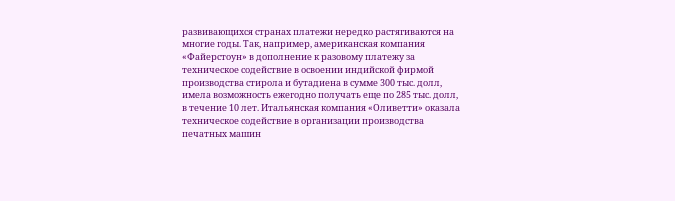развивающихся странах платежи нередко растягиваются на многие годы. Так, например, американская компания «Файерстоун» в дополнение к разовому платежу за техническое содействие в освоении индийской фирмой производства стирола и бутадиена в сумме 300 тыс. долл, имела возможность ежегодно получать еще по 285 тыс. долл, в течение 10 лет. Итальянская компания «Оливетти» оказала техническое содействие в организации производства печатных машин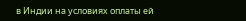в Индии на условиях оплаты ей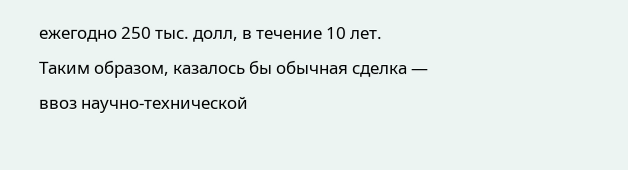ежегодно 250 тыс. долл, в течение 10 лет.
Таким образом, казалось бы обычная сделка — ввоз научно-технической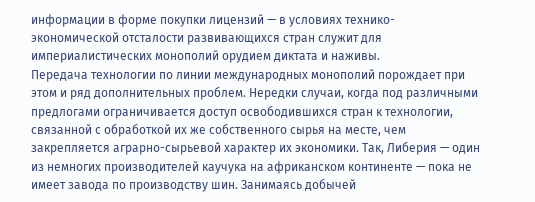информации в форме покупки лицензий — в условиях технико-экономической отсталости развивающихся стран служит для империалистических монополий орудием диктата и наживы.
Передача технологии по линии международных монополий порождает при этом и ряд дополнительных проблем. Нередки случаи, когда под различными предлогами ограничивается доступ освободившихся стран к технологии, связанной с обработкой их же собственного сырья на месте, чем закрепляется аграрно-сырьевой характер их экономики. Так, Либерия — один из немногих производителей каучука на африканском континенте — пока не имеет завода по производству шин. Занимаясь добычей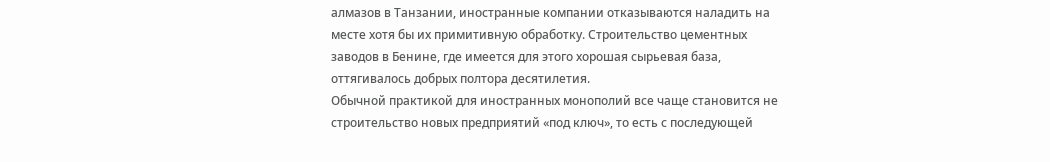алмазов в Танзании, иностранные компании отказываются наладить на месте хотя бы их примитивную обработку. Строительство цементных заводов в Бенине, где имеется для этого хорошая сырьевая база, оттягивалось добрых полтора десятилетия.
Обычной практикой для иностранных монополий все чаще становится не строительство новых предприятий «под ключ», то есть с последующей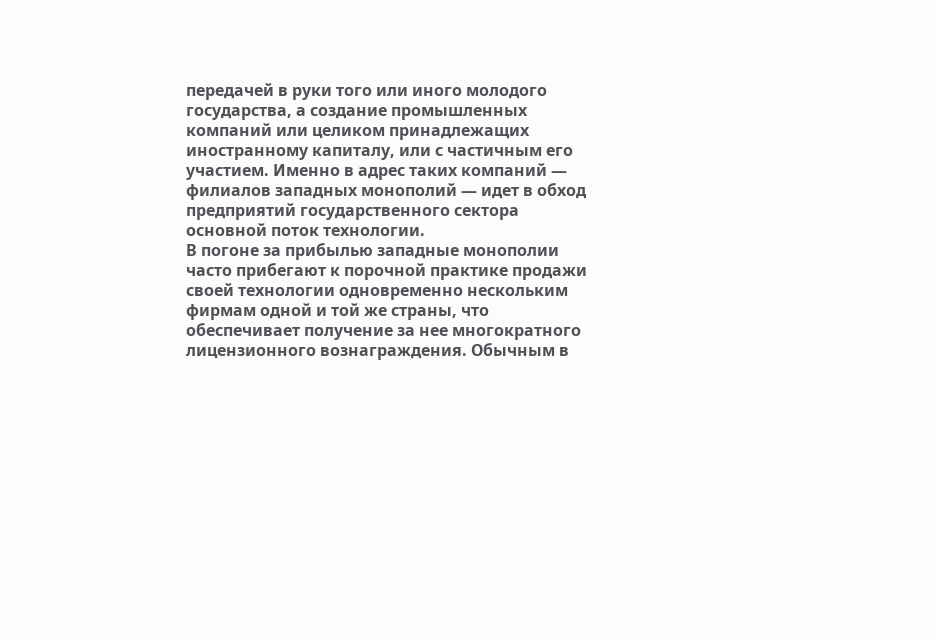передачей в руки того или иного молодого государства, а создание промышленных компаний или целиком принадлежащих иностранному капиталу, или с частичным его участием. Именно в адрес таких компаний — филиалов западных монополий — идет в обход предприятий государственного сектора основной поток технологии.
В погоне за прибылью западные монополии часто прибегают к порочной практике продажи своей технологии одновременно нескольким фирмам одной и той же страны, что обеспечивает получение за нее многократного лицензионного вознаграждения. Обычным в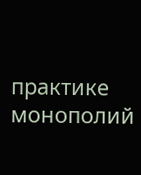практике монополий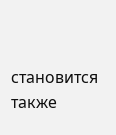становится также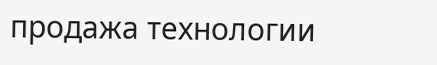продажа технологии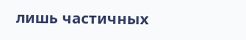лишь частичных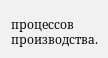процессов производства.